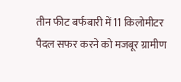तीन फीट बर्फबारी में 11 किलोमीटर
पैदल सफर करने को मजबूर ग्रामीण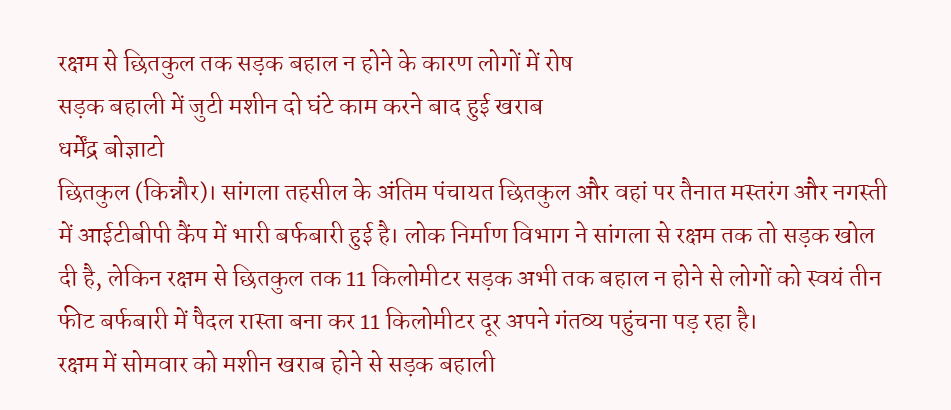रक्षम से छितकुल तक सड़क बहाल न होने के कारण लोगों में रोष
सड़क बहाली में जुटी मशीन दो घंटे काम करने बाद हुई खराब
धर्मेंद्र बोज्ञाटो
छितकुल (किन्नौर)। सांगला तहसील के अंतिम पंचायत छितकुल और वहां पर तैनात मस्तरंग और नगस्ती में आईटीबीपी कैंप में भारी बर्फबारी हुई है। लोक निर्माण विभाग ने सांगला से रक्षम तक तो सड़क खोल दी है, लेकिन रक्षम से छितकुल तक 11 किलोमीटर सड़क अभी तक बहाल न होने से लोगों को स्वयं तीन फीट बर्फबारी में पैदल रास्ता बना कर 11 किलोमीटर दूर अपने गंतव्य पहुंचना पड़ रहा है।
रक्षम में सोमवार को मशीन खराब होने से सड़क बहाली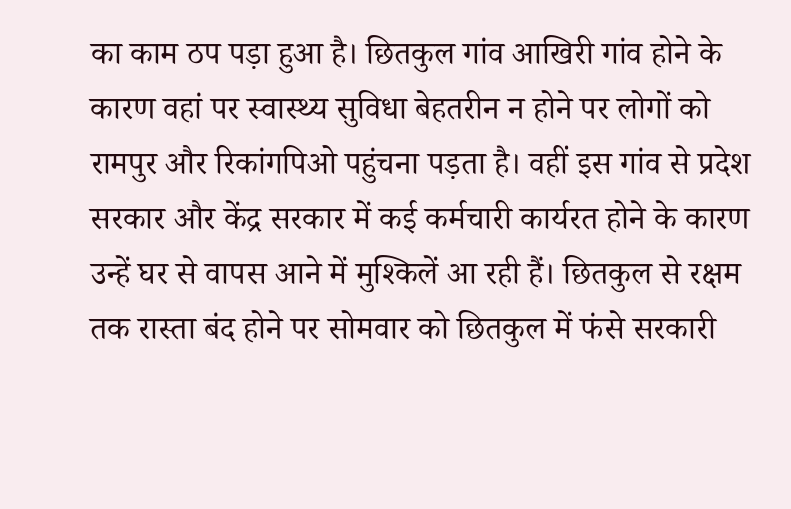का काम ठप पड़ा हुआ है। छितकुल गांव आखिरी गांव होने के कारण वहां पर स्वास्थ्य सुविधा बेहतरीन न होने पर लोगों को रामपुर और रिकांगपिओ पहुंचना पड़ता है। वहीं इस गांव से प्रदेश सरकार और केंद्र सरकार में कई कर्मचारी कार्यरत होने के कारण उन्हें घर से वापस आने में मुश्किलें आ रही हैं। छितकुल से रक्षम तक रास्ता बंद होने पर सोमवार को छितकुल में फंसे सरकारी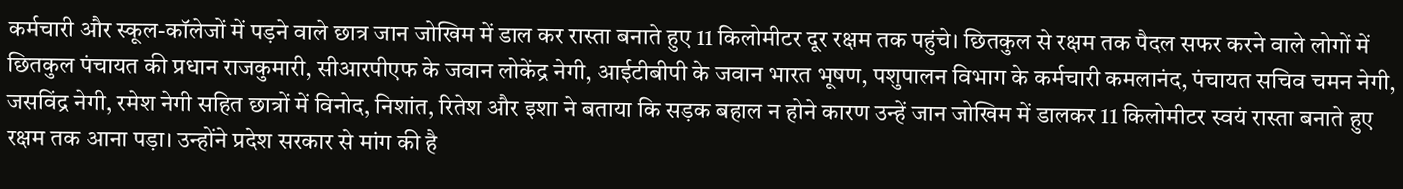कर्मचारी और स्कूल-कॉलेजों में पड़ने वाले छात्र जान जोखिम में डाल कर रास्ता बनाते हुए 11 किलोमीटर दूर रक्षम तक पहुंचे। छितकुल से रक्षम तक पैदल सफर करने वाले लोगों में छितकुल पंचायत की प्रधान राजकुमारी, सीआरपीएफ के जवान लोकेंद्र नेगी, आईटीबीपी के जवान भारत भूषण, पशुपालन विभाग के कर्मचारी कमलानंद, पंचायत सचिव चमन नेगी, जसविंद्र नेगी, रमेश नेगी सहित छात्रों में विनोद, निशांत, रितेश और इशा ने बताया कि सड़क बहाल न होने कारण उन्हें जान जोखिम में डालकर 11 किलोमीटर स्वयं रास्ता बनाते हुए रक्षम तक आना पड़ा। उन्होंने प्रदेश सरकार से मांग की है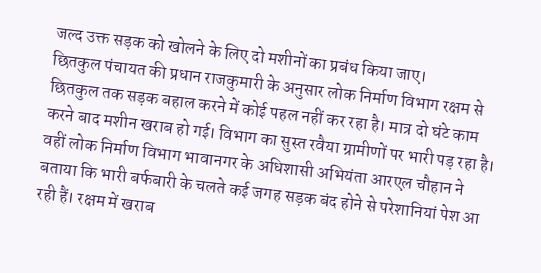जल्द उक्त सड़क को खोलने के लिए दो मशीनों का प्रबंध किया जाए।
छितकुल पंचायत की प्रधान राजकुमारी के अनुसार लोक निर्माण विभाग रक्षम से छितकुल तक सड़क बहाल करने में कोई पहल नहीं कर रहा है। मात्र दो घंटे काम करने बाद मशीन खराब हो गई। विभाग का सुस्त रवैया ग्रामीणों पर भारी पड़ रहा है। वहीं लोक निर्माण विभाग भावानगर के अधिशासी अभियंता आरएल चौहान ने बताया कि भारी बर्फबारी के चलते कई जगह सड़क बंद होने से परेशानियां पेश आ रही हैं। रक्षम में खराब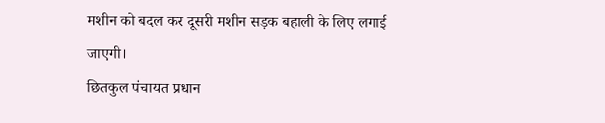मशीन को बदल कर दूसरी मशीन सड़क बहाली के लिए लगाई जाएगी।
छितकुल पंचायत प्रधान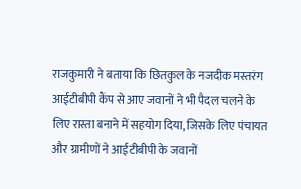राजकुमारी ने बताया कि छितकुल के नजदीक मस्तरंग आईटीबीपी कैंप से आए जवानों ने भी पैदल चलने के लिए रास्ता बनाने में सहयोग दिया, जिसके लिए पंचायत और ग्रामीणों ने आईटीबीपी के जवानों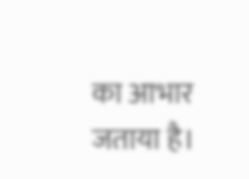का आभार जताया है।